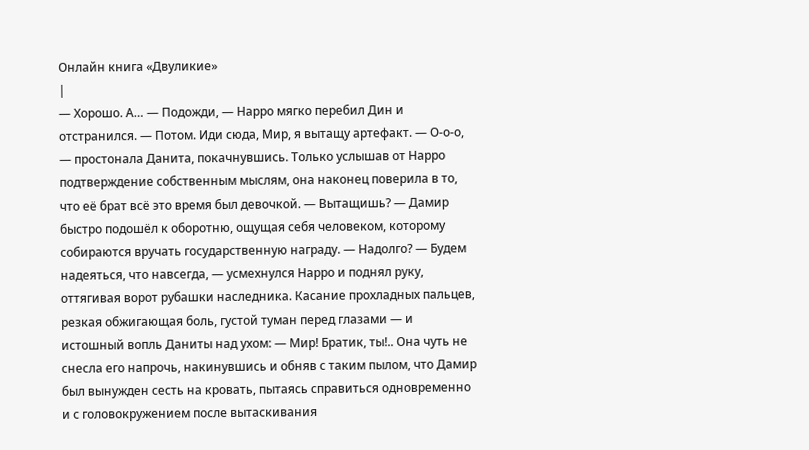Онлайн книга «Двуликие»
|
— Хорошо. А… — Подожди, — Нарро мягко перебил Дин и отстранился. — Потом. Иди сюда, Мир, я вытащу артефакт. — О-о-о, — простонала Данита, покачнувшись. Только услышав от Нарро подтверждение собственным мыслям, она наконец поверила в то, что её брат всё это время был девочкой. — Вытащишь? — Дамир быстро подошёл к оборотню, ощущая себя человеком, которому собираются вручать государственную награду. — Надолго? — Будем надеяться, что навсегда, — усмехнулся Нарро и поднял руку, оттягивая ворот рубашки наследника. Касание прохладных пальцев, резкая обжигающая боль, густой туман перед глазами — и истошный вопль Даниты над ухом: — Мир! Братик, ты!.. Она чуть не снесла его напрочь, накинувшись и обняв с таким пылом, что Дамир был вынужден сесть на кровать, пытаясь справиться одновременно и с головокружением после вытаскивания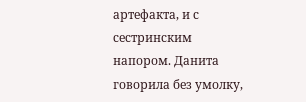артефакта, и с сестринским напором. Данита говорила без умолку,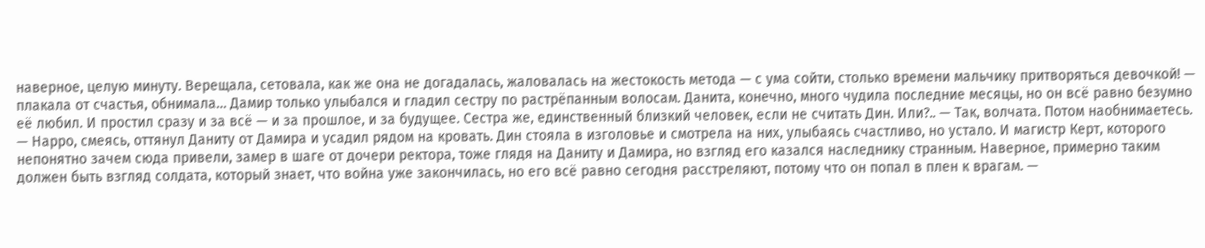наверное, целую минуту. Верещала, сетовала, как же она не догадалась, жаловалась на жестокость метода — с ума сойти, столько времени мальчику притворяться девочкой! — плакала от счастья, обнимала… Дамир только улыбался и гладил сестру по растрёпанным волосам. Данита, конечно, много чудила последние месяцы, но он всё равно безумно её любил. И простил сразу и за всё — и за прошлое, и за будущее. Сестра же, единственный близкий человек, если не считать Дин. Или?.. — Так, волчата. Потом наобнимаетесь. — Нарро, смеясь, оттянул Даниту от Дамира и усадил рядом на кровать. Дин стояла в изголовье и смотрела на них, улыбаясь счастливо, но устало. И магистр Керт, которого непонятно зачем сюда привели, замер в шаге от дочери ректора, тоже глядя на Даниту и Дамира, но взгляд его казался наследнику странным. Наверное, примерно таким должен быть взгляд солдата, который знает, что война уже закончилась, но его всё равно сегодня расстреляют, потому что он попал в плен к врагам. —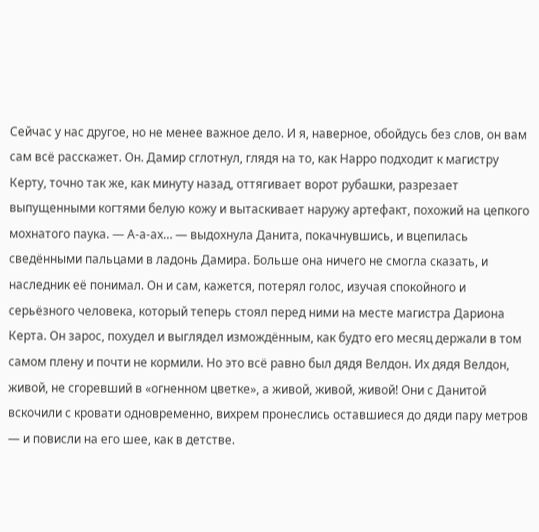Сейчас у нас другое, но не менее важное дело. И я, наверное, обойдусь без слов, он вам сам всё расскажет. Он. Дамир сглотнул, глядя на то, как Нарро подходит к магистру Керту, точно так же, как минуту назад, оттягивает ворот рубашки, разрезает выпущенными когтями белую кожу и вытаскивает наружу артефакт, похожий на цепкого мохнатого паука. — А-а-ах… — выдохнула Данита, покачнувшись, и вцепилась сведёнными пальцами в ладонь Дамира. Больше она ничего не смогла сказать, и наследник её понимал. Он и сам, кажется, потерял голос, изучая спокойного и серьёзного человека, который теперь стоял перед ними на месте магистра Дариона Керта. Он зарос, похудел и выглядел измождённым, как будто его месяц держали в том самом плену и почти не кормили. Но это всё равно был дядя Велдон. Их дядя Велдон, живой, не сгоревший в «огненном цветке», а живой, живой, живой! Они с Данитой вскочили с кровати одновременно, вихрем пронеслись оставшиеся до дяди пару метров — и повисли на его шее, как в детстве.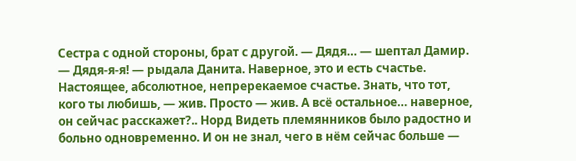Сестра с одной стороны, брат с другой. — Дядя… — шептал Дамир. — Дядя-я-я! — рыдала Данита. Наверное, это и есть счастье. Настоящее, абсолютное, непререкаемое счастье. Знать, что тот, кого ты любишь, — жив. Просто — жив. А всё остальное… наверное, он сейчас расскажет?.. Норд Видеть племянников было радостно и больно одновременно. И он не знал, чего в нём сейчас больше —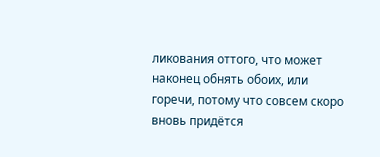ликования оттого, что может наконец обнять обоих, или горечи, потому что совсем скоро вновь придётся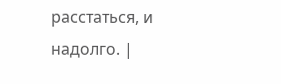расстаться, и надолго. |